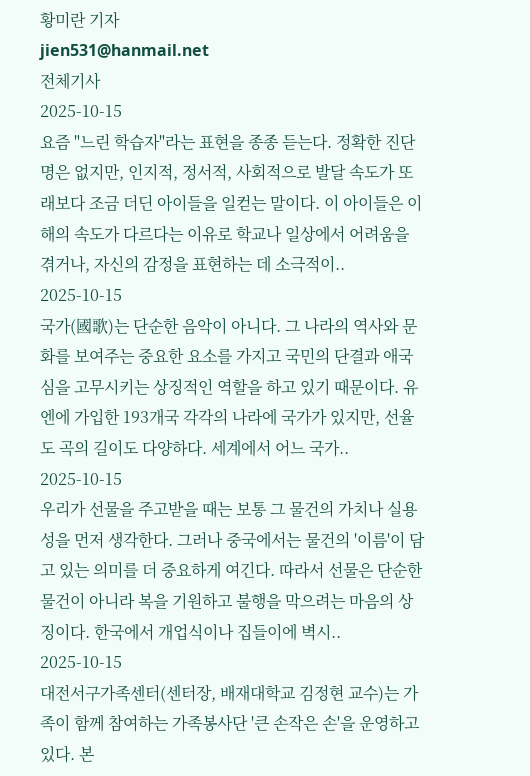황미란 기자
jien531@hanmail.net
전체기사
2025-10-15
요즘 "느린 학습자"라는 표현을 종종 듣는다. 정확한 진단명은 없지만, 인지적, 정서적, 사회적으로 발달 속도가 또래보다 조금 더딘 아이들을 일컫는 말이다. 이 아이들은 이해의 속도가 다르다는 이유로 학교나 일상에서 어려움을 겪거나, 자신의 감정을 표현하는 데 소극적이..
2025-10-15
국가(國歌)는 단순한 음악이 아니다. 그 나라의 역사와 문화를 보여주는 중요한 요소를 가지고 국민의 단결과 애국심을 고무시키는 상징적인 역할을 하고 있기 때문이다. 유엔에 가입한 193개국 각각의 나라에 국가가 있지만, 선율도 곡의 길이도 다양하다. 세계에서 어느 국가..
2025-10-15
우리가 선물을 주고받을 때는 보통 그 물건의 가치나 실용성을 먼저 생각한다. 그러나 중국에서는 물건의 '이름'이 담고 있는 의미를 더 중요하게 여긴다. 따라서 선물은 단순한 물건이 아니라 복을 기원하고 불행을 막으려는 마음의 상징이다. 한국에서 개업식이나 집들이에 벽시..
2025-10-15
대전서구가족센터(센터장, 배재대학교 김정현 교수)는 가족이 함께 참여하는 가족봉사단 '큰 손작은 손'을 운영하고 있다. 본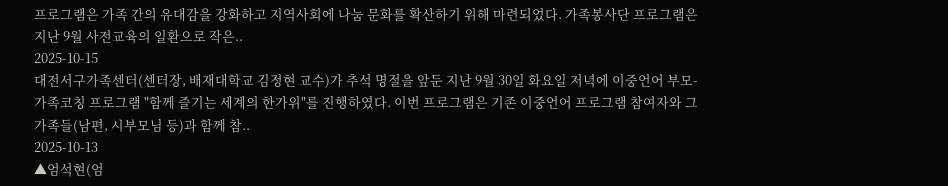프로그램은 가족 간의 유대감을 강화하고 지역사회에 나눔 문화를 확산하기 위해 마련되었다. 가족봉사단 프로그램은 지난 9월 사전교육의 일환으로 작은..
2025-10-15
대전서구가족센터(센터장, 배재대학교 김정현 교수)가 추석 명절을 앞둔 지난 9월 30일 화요일 저녁에 이중언어 부모-가족코칭 프로그램 "함께 즐기는 세계의 한가위"를 진행하였다. 이번 프로그램은 기존 이중언어 프로그램 참여자와 그 가족들(남편, 시부모님 등)과 함께 참..
2025-10-13
▲엄석현(엄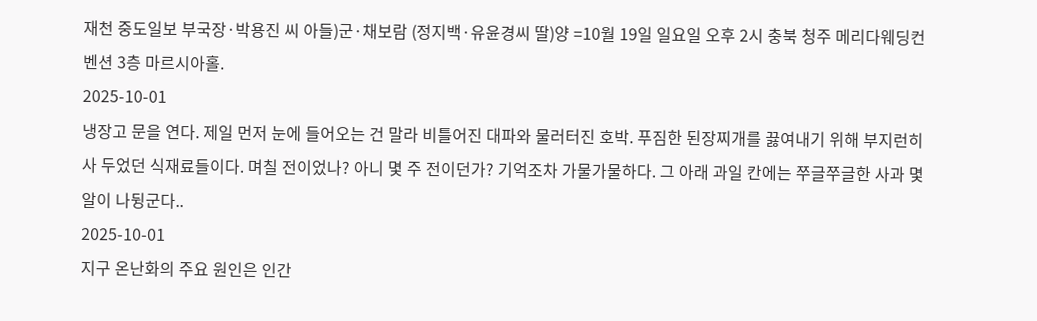재천 중도일보 부국장·박용진 씨 아들)군·채보람 (정지백·유윤경씨 딸)양 =10월 19일 일요일 오후 2시 충북 청주 메리다웨딩컨벤션 3층 마르시아홀.
2025-10-01
냉장고 문을 연다. 제일 먼저 눈에 들어오는 건 말라 비틀어진 대파와 물러터진 호박. 푸짐한 된장찌개를 끓여내기 위해 부지런히 사 두었던 식재료들이다. 며칠 전이었나? 아니 몇 주 전이던가? 기억조차 가물가물하다. 그 아래 과일 칸에는 쭈글쭈글한 사과 몇 알이 나뒹군다..
2025-10-01
지구 온난화의 주요 원인은 인간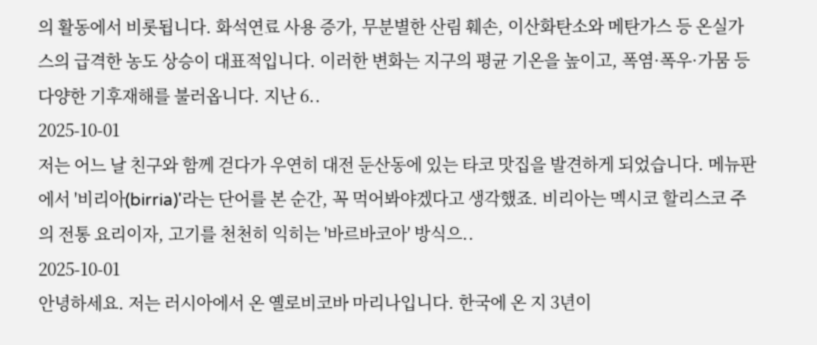의 활동에서 비롯됩니다. 화석연료 사용 증가, 무분별한 산림 훼손, 이산화탄소와 메탄가스 등 온실가스의 급격한 농도 상승이 대표적입니다. 이러한 변화는 지구의 평균 기온을 높이고, 폭염·폭우·가뭄 등 다양한 기후재해를 불러옵니다. 지난 6..
2025-10-01
저는 어느 날 친구와 함께 걷다가 우연히 대전 둔산동에 있는 타코 맛집을 발견하게 되었습니다. 메뉴판에서 '비리아(birria)'라는 단어를 본 순간, 꼭 먹어봐야겠다고 생각했죠. 비리아는 멕시코 할리스코 주의 전통 요리이자, 고기를 천천히 익히는 '바르바코아' 방식으..
2025-10-01
안녕하세요. 저는 러시아에서 온 옐로비코바 마리나입니다. 한국에 온 지 3년이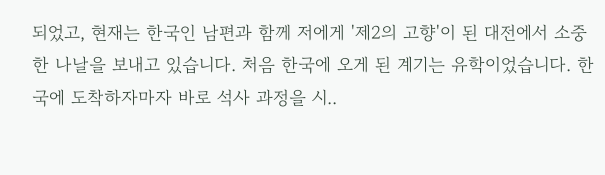되었고, 현재는 한국인 남편과 함께 저에게 '제2의 고향'이 된 대전에서 소중한 나날을 보내고 있습니다. 처음 한국에 오게 된 계기는 유학이었습니다. 한국에 도착하자마자 바로 석사 과정을 시..